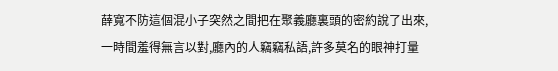薛寬不防這個混小子突然之間把在聚義廳裏頭的密約說了出來,一時間羞得無言以對,廳內的人竊竊私語,許多莫名的眼神打量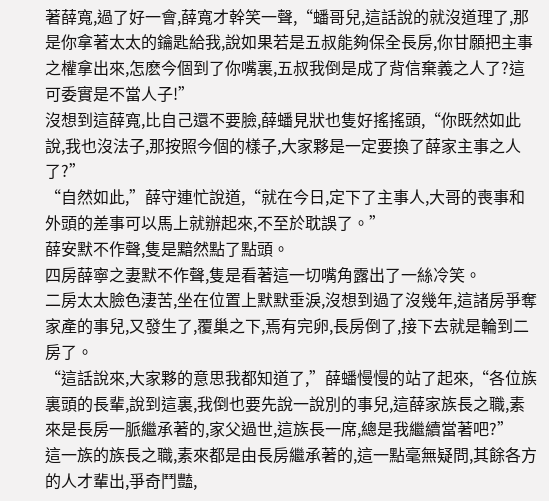著薛寬,過了好一會,薛寬才幹笑一聲,“蟠哥兒,這話說的就沒道理了,那是你拿著太太的鑰匙給我,說如果若是五叔能夠保全長房,你甘願把主事之權拿出來,怎麽今個到了你嘴裏,五叔我倒是成了背信棄義之人了?這可委實是不當人子!”
沒想到這薛寬,比自己還不要臉,薛蟠見狀也隻好搖搖頭,“你既然如此說,我也沒法子,那按照今個的樣子,大家夥是一定要換了薛家主事之人了?”
“自然如此,”薛守連忙說道,“就在今日,定下了主事人,大哥的喪事和外頭的差事可以馬上就辦起來,不至於耽誤了。”
薛安默不作聲,隻是黯然點了點頭。
四房薛寧之妻默不作聲,隻是看著這一切嘴角露出了一絲冷笑。
二房太太臉色淒苦,坐在位置上默默垂淚,沒想到過了沒幾年,這諸房爭奪家產的事兒,又發生了,覆巢之下,焉有完卵,長房倒了,接下去就是輪到二房了。
“這話說來,大家夥的意思我都知道了,”薛蟠慢慢的站了起來,“各位族裏頭的長輩,說到這裏,我倒也要先說一說別的事兒,這薛家族長之職,素來是長房一脈繼承著的,家父過世,這族長一席,總是我繼續當著吧?”
這一族的族長之職,素來都是由長房繼承著的,這一點毫無疑問,其餘各方的人才輩出,爭奇鬥豔,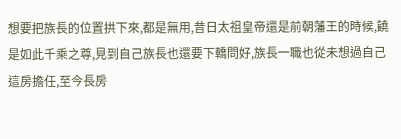想要把族長的位置拱下來,都是無用,昔日太祖皇帝還是前朝藩王的時候,饒是如此千乘之尊,見到自己族長也還要下轎問好,族長一職也從未想過自己這房擔任,至今長房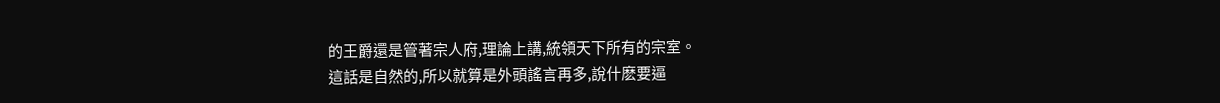的王爵還是管著宗人府,理論上講,統領天下所有的宗室。
這話是自然的,所以就算是外頭謠言再多,說什麽要逼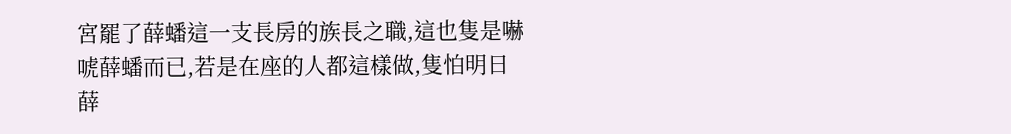宮罷了薛蟠這一支長房的族長之職,這也隻是嚇唬薛蟠而已,若是在座的人都這樣做,隻怕明日薛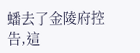蟠去了金陵府控告,這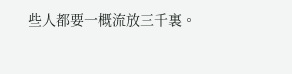些人都要一概流放三千裏。